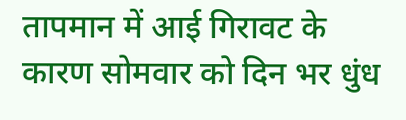तापमान में आई गिरावट के कारण सोमवार को दिन भर धुंध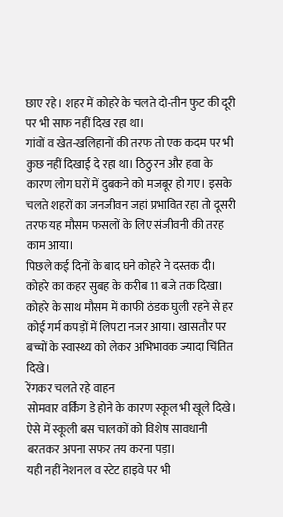छाए रहे। शहर में कोहरे के चलते दो-तीन फुट की दूरी पर भी साफ नहीं दिख रहा था।
गांवों व खेत-खलिहानों की तरफ तो एक कदम पर भी कुछ नहीं दिखाई दे रहा था। ठिठुरन और हवा के कारण लोग घरों में दुबकने को मजबूर हो गए। इसके चलते शहरों का जनजीवन जहां प्रभावित रहा तो दूसरी तरफ यह मौसम फसलों के लिए संजीवनी की तरह काम आया।
पिछले कई दिनों के बाद घने कोहरे ने दस्तक दी। कोहरे का कहर सुबह के करीब 11 बजे तक दिखा। कोहरे के साथ मौसम में काफी ठंडक घुली रहने से हर कोई गर्म कपड़ों में लिपटा नजर आया। खासतौर पर बच्चों के स्वास्थ्य को लेकर अभिभावक ज्यादा चिंतित दिखे।
रेंगकर चलते रहे वाहन
सोमवार वर्किंग डे होने के कारण स्कूल भी खूले दिखे। ऐसे में स्कूली बस चालकों को विशेष सावधानी बरतकर अपना सफर तय करना पड़ा।
यही नहीं नेशनल व स्टेट हाइवे पर भी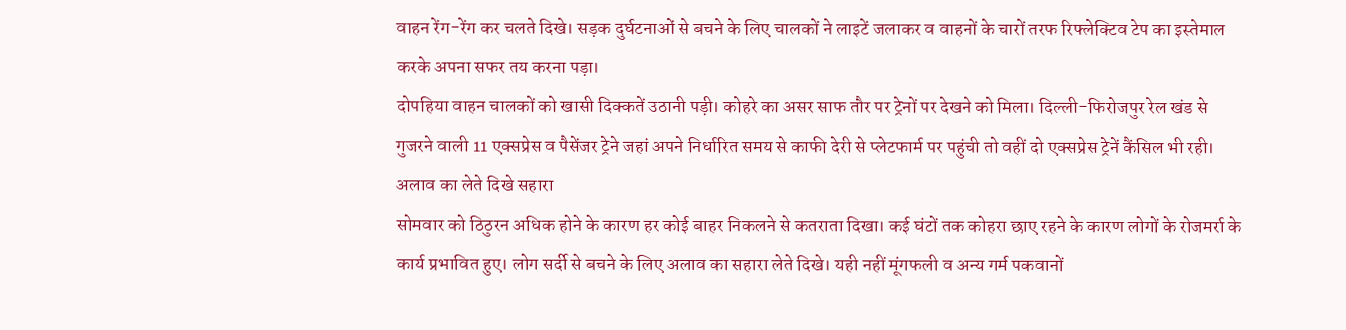वाहन रेंग-रेंग कर चलते दिखे। सड़क दुर्घटनाओं से बचने के लिए चालकों ने लाइटें जलाकर व वाहनों के चारों तरफ रिफ्लेक्टिव टेप का इस्तेमाल करके अपना सफर तय करना पड़ा।
दोपहिया वाहन चालकों को खासी दिक्कतें उठानी पड़ी। कोहरे का असर साफ तौर पर ट्रेनों पर देखने को मिला। दिल्ली-फिरोजपुर रेल खंड से गुजरने वाली 11 एक्सप्रेस व पैसेंजर ट्रेने जहां अपने निर्धारित समय से काफी देरी से प्लेटफार्म पर पहुंची तो वहीं दो एक्सप्रेस ट्रेनें कैंसिल भी रही।
अलाव का लेते दिखे सहारा
सोमवार को ठिठुरन अधिक होने के कारण हर कोई बाहर निकलने से कतराता दिखा। कई घंटों तक कोहरा छाए रहने के कारण लोगों के रोजमर्रा के कार्य प्रभावित हुए। लोग सर्दी से बचने के लिए अलाव का सहारा लेते दिखे। यही नहीं मूंगफली व अन्य गर्म पकवानों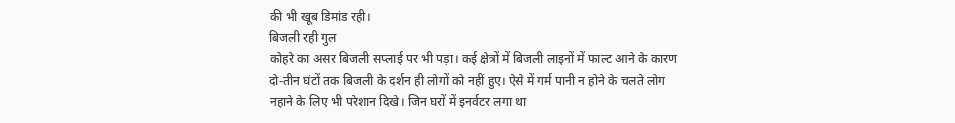की भी खूब डिमांड रही।
बिजली रही गुल
कोहरे का असर बिजली सप्लाई पर भी पड़ा। कई क्षेत्रों में बिजली लाइनों में फाल्ट आने के कारण दो-तीन घंटों तक बिजली के दर्शन ही लोगों को नहीं हुए। ऐसे में गर्म पानी न होने के चलते लोग नहाने के लिए भी परेशान दिखे। जिन घरों में इनर्वटर लगा था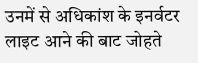उनमें से अधिकांश के इनर्वटर लाइट आने की बाट जोहते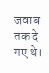जवाब तक दे गए थे।